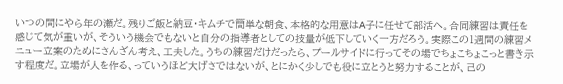いつの間にやら年の瀬だ。残りご飯と納豆・キムチで簡単な朝食、本格的な用意はA子に任せて部活へ。合同練習は責任を感じて気が重いが、そういう機会でもないと自分の指導者としての技量が低下していく一方だろう。実際この1週間の練習メニュー立案のためにさんざん考え、工夫した。うちの練習だけだったら、プールサイドに行ってその場でちょこちょこっと書き示す程度だ。立場が人を作る、っていうほど大げさではないが、とにかく少しでも役に立とうと努力することが、己の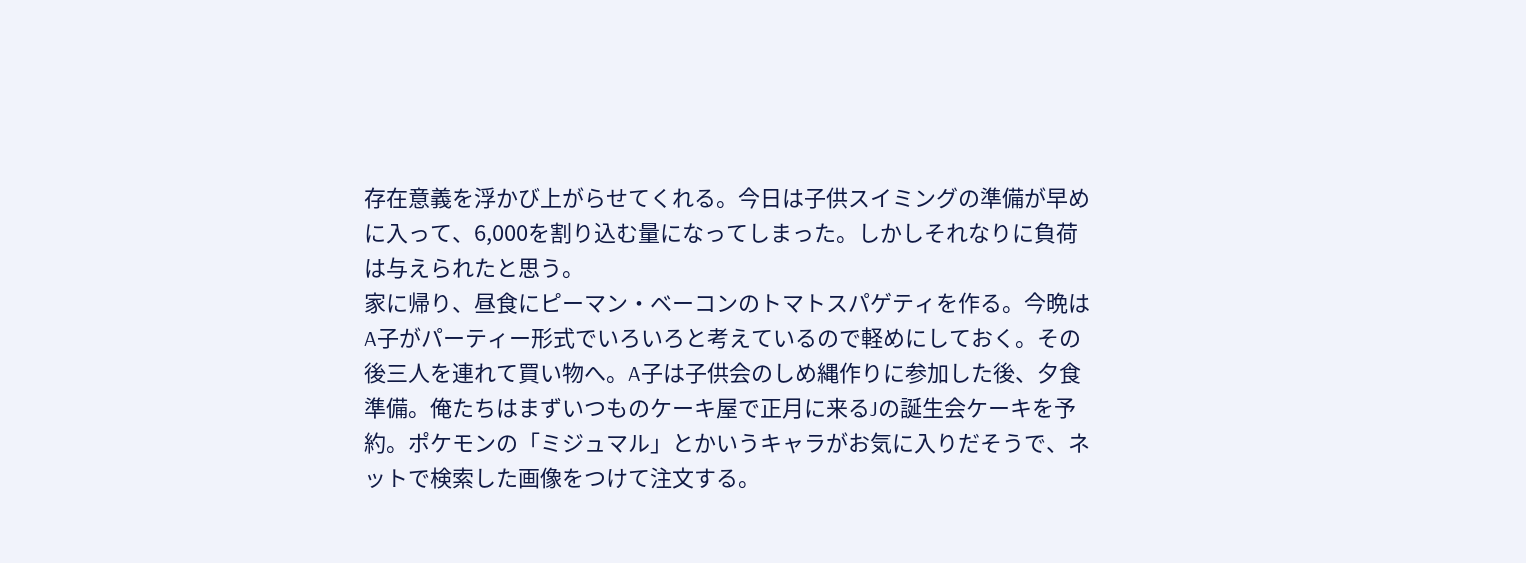存在意義を浮かび上がらせてくれる。今日は子供スイミングの準備が早めに入って、6,000を割り込む量になってしまった。しかしそれなりに負荷は与えられたと思う。
家に帰り、昼食にピーマン・ベーコンのトマトスパゲティを作る。今晩はA子がパーティー形式でいろいろと考えているので軽めにしておく。その後三人を連れて買い物へ。A子は子供会のしめ縄作りに参加した後、夕食準備。俺たちはまずいつものケーキ屋で正月に来るJの誕生会ケーキを予約。ポケモンの「ミジュマル」とかいうキャラがお気に入りだそうで、ネットで検索した画像をつけて注文する。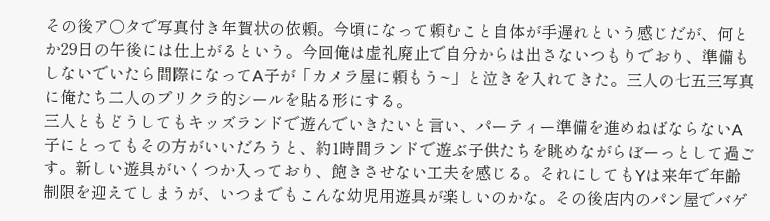その後ア○タで写真付き年賀状の依頼。今頃になって頼むこと自体が手遅れという感じだが、何とか29日の午後には仕上がるという。今回俺は虚礼廃止で自分からは出さないつもりでおり、準備もしないでいたら間際になってA子が「カメラ屋に頼もう~」と泣きを入れてきた。三人の七五三写真に俺たち二人のプリクラ的シールを貼る形にする。
三人ともどうしてもキッズランドで遊んでいきたいと言い、パーティー準備を進めねばならないA子にとってもその方がいいだろうと、約1時間ランドで遊ぶ子供たちを眺めながらぼーっとして過ごす。新しい遊具がいくつか入っており、飽きさせない工夫を感じる。それにしてもYは来年で年齢制限を迎えてしまうが、いつまでもこんな幼児用遊具が楽しいのかな。その後店内のパン屋でバゲ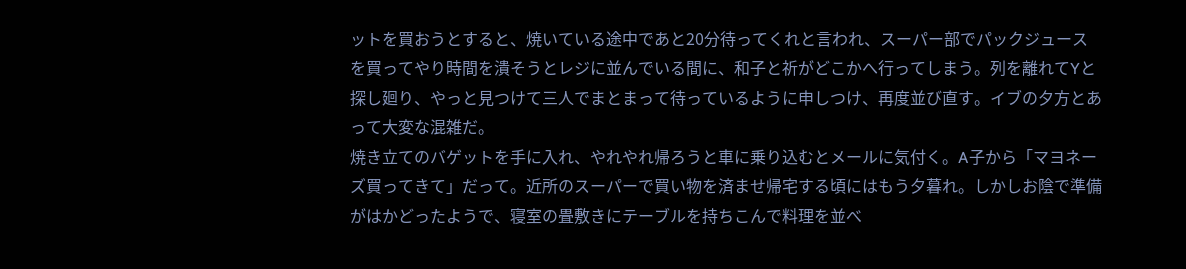ットを買おうとすると、焼いている途中であと20分待ってくれと言われ、スーパー部でパックジュースを買ってやり時間を潰そうとレジに並んでいる間に、和子と祈がどこかへ行ってしまう。列を離れてYと探し廻り、やっと見つけて三人でまとまって待っているように申しつけ、再度並び直す。イブの夕方とあって大変な混雑だ。
焼き立てのバゲットを手に入れ、やれやれ帰ろうと車に乗り込むとメールに気付く。A子から「マヨネーズ買ってきて」だって。近所のスーパーで買い物を済ませ帰宅する頃にはもう夕暮れ。しかしお陰で準備がはかどったようで、寝室の畳敷きにテーブルを持ちこんで料理を並べ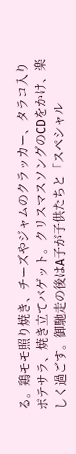る。鶏モモ照り焼き、チーズやジャムのクラッカー、タラコ入りポテサラ、焼き立てバゲット。クリスマスソングのCDをかけ、楽しく過ごす。御馳走の後はA子が子供たちと「スペシャル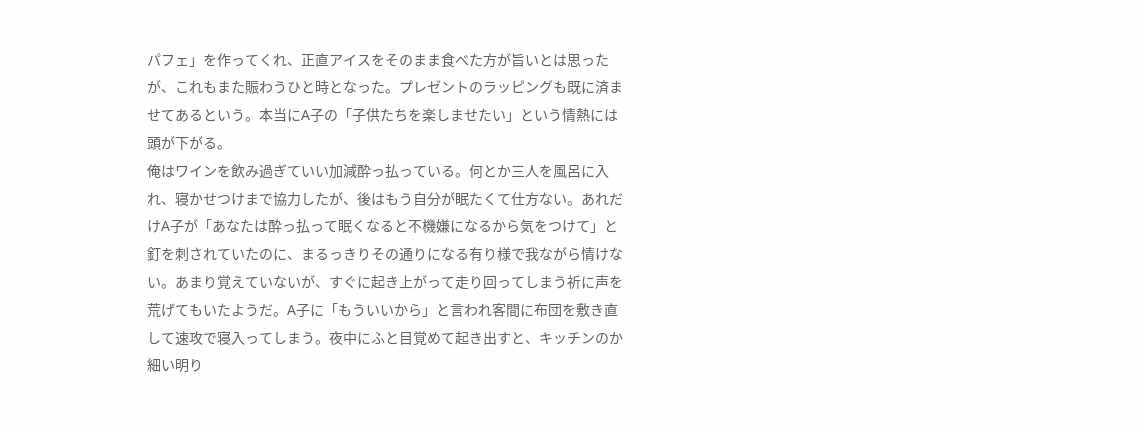パフェ」を作ってくれ、正直アイスをそのまま食べた方が旨いとは思ったが、これもまた賑わうひと時となった。プレゼントのラッピングも既に済ませてあるという。本当にA子の「子供たちを楽しませたい」という情熱には頭が下がる。
俺はワインを飲み過ぎていい加減酔っ払っている。何とか三人を風呂に入れ、寝かせつけまで協力したが、後はもう自分が眠たくて仕方ない。あれだけA子が「あなたは酔っ払って眠くなると不機嫌になるから気をつけて」と釘を刺されていたのに、まるっきりその通りになる有り様で我ながら情けない。あまり覚えていないが、すぐに起き上がって走り回ってしまう祈に声を荒げてもいたようだ。A子に「もういいから」と言われ客間に布団を敷き直して速攻で寝入ってしまう。夜中にふと目覚めて起き出すと、キッチンのか細い明り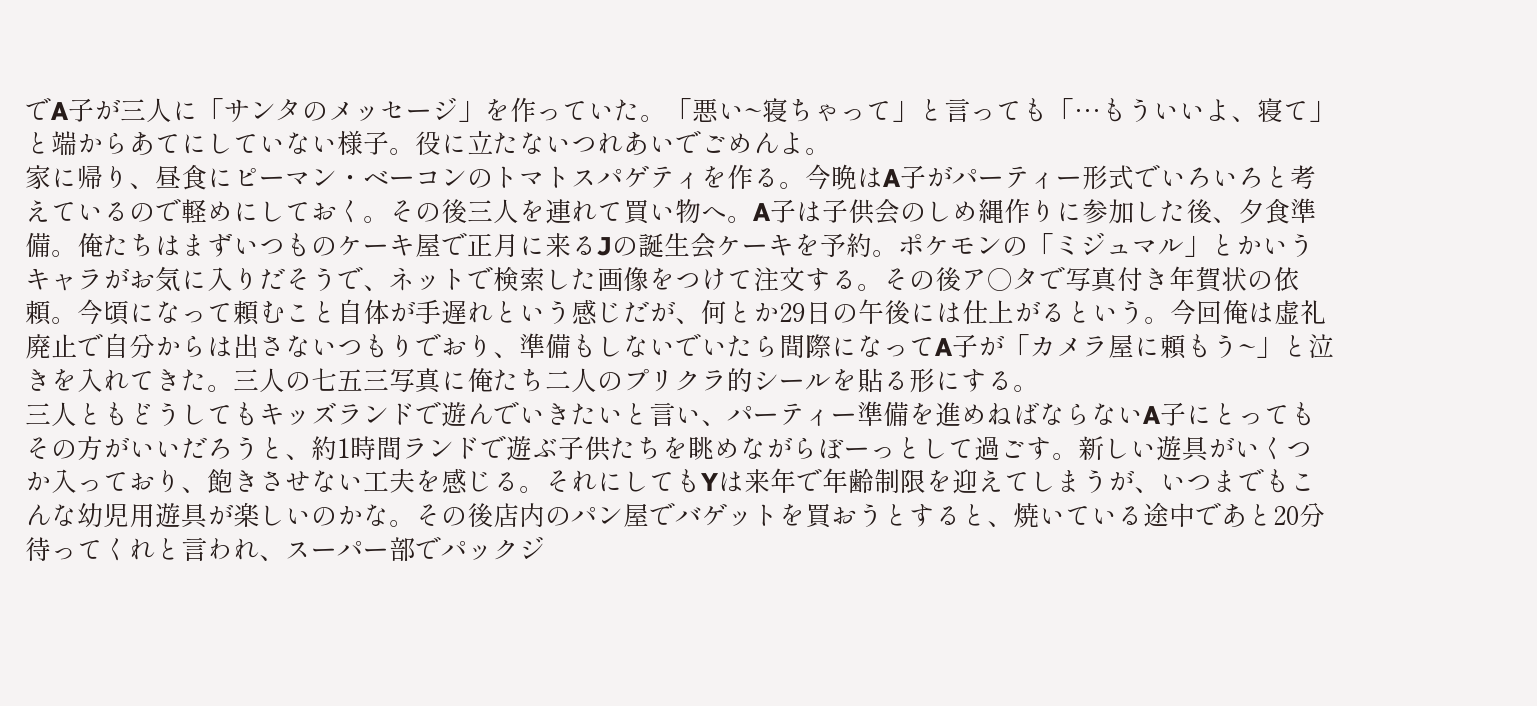でA子が三人に「サンタのメッセージ」を作っていた。「悪い~寝ちゃって」と言っても「…もういいよ、寝て」と端からあてにしていない様子。役に立たないつれあいでごめんよ。
家に帰り、昼食にピーマン・ベーコンのトマトスパゲティを作る。今晩はA子がパーティー形式でいろいろと考えているので軽めにしておく。その後三人を連れて買い物へ。A子は子供会のしめ縄作りに参加した後、夕食準備。俺たちはまずいつものケーキ屋で正月に来るJの誕生会ケーキを予約。ポケモンの「ミジュマル」とかいうキャラがお気に入りだそうで、ネットで検索した画像をつけて注文する。その後ア○タで写真付き年賀状の依頼。今頃になって頼むこと自体が手遅れという感じだが、何とか29日の午後には仕上がるという。今回俺は虚礼廃止で自分からは出さないつもりでおり、準備もしないでいたら間際になってA子が「カメラ屋に頼もう~」と泣きを入れてきた。三人の七五三写真に俺たち二人のプリクラ的シールを貼る形にする。
三人ともどうしてもキッズランドで遊んでいきたいと言い、パーティー準備を進めねばならないA子にとってもその方がいいだろうと、約1時間ランドで遊ぶ子供たちを眺めながらぼーっとして過ごす。新しい遊具がいくつか入っており、飽きさせない工夫を感じる。それにしてもYは来年で年齢制限を迎えてしまうが、いつまでもこんな幼児用遊具が楽しいのかな。その後店内のパン屋でバゲットを買おうとすると、焼いている途中であと20分待ってくれと言われ、スーパー部でパックジ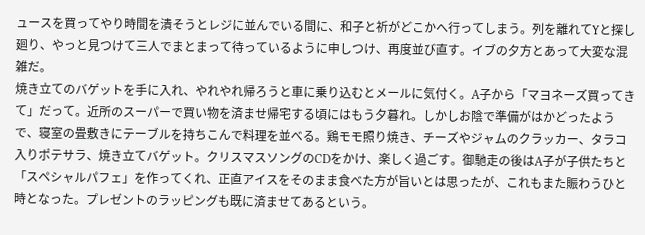ュースを買ってやり時間を潰そうとレジに並んでいる間に、和子と祈がどこかへ行ってしまう。列を離れてYと探し廻り、やっと見つけて三人でまとまって待っているように申しつけ、再度並び直す。イブの夕方とあって大変な混雑だ。
焼き立てのバゲットを手に入れ、やれやれ帰ろうと車に乗り込むとメールに気付く。A子から「マヨネーズ買ってきて」だって。近所のスーパーで買い物を済ませ帰宅する頃にはもう夕暮れ。しかしお陰で準備がはかどったようで、寝室の畳敷きにテーブルを持ちこんで料理を並べる。鶏モモ照り焼き、チーズやジャムのクラッカー、タラコ入りポテサラ、焼き立てバゲット。クリスマスソングのCDをかけ、楽しく過ごす。御馳走の後はA子が子供たちと「スペシャルパフェ」を作ってくれ、正直アイスをそのまま食べた方が旨いとは思ったが、これもまた賑わうひと時となった。プレゼントのラッピングも既に済ませてあるという。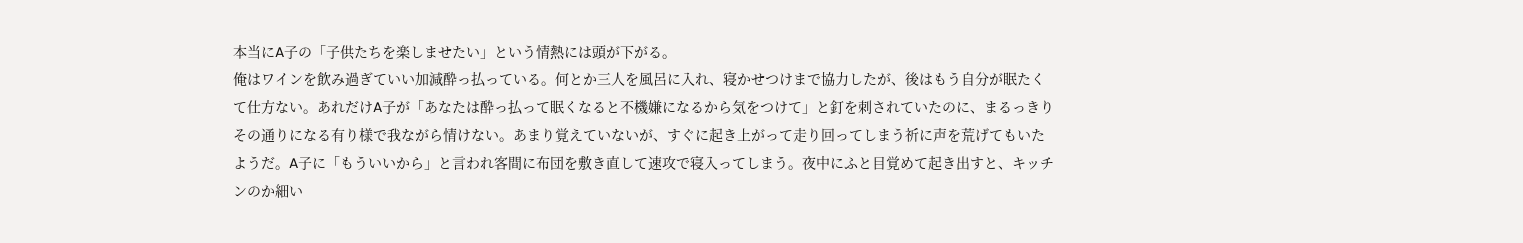本当にA子の「子供たちを楽しませたい」という情熱には頭が下がる。
俺はワインを飲み過ぎていい加減酔っ払っている。何とか三人を風呂に入れ、寝かせつけまで協力したが、後はもう自分が眠たくて仕方ない。あれだけA子が「あなたは酔っ払って眠くなると不機嫌になるから気をつけて」と釘を刺されていたのに、まるっきりその通りになる有り様で我ながら情けない。あまり覚えていないが、すぐに起き上がって走り回ってしまう祈に声を荒げてもいたようだ。A子に「もういいから」と言われ客間に布団を敷き直して速攻で寝入ってしまう。夜中にふと目覚めて起き出すと、キッチンのか細い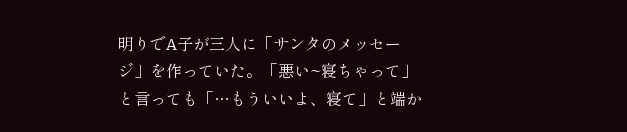明りでA子が三人に「サンタのメッセージ」を作っていた。「悪い~寝ちゃって」と言っても「…もういいよ、寝て」と端か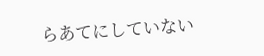らあてにしていない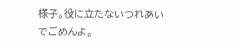様子。役に立たないつれあいでごめんよ。